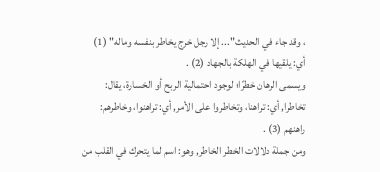، وقد جاء في الحديث"... إلا رجل خرج يخاطر بنفسه وماله" (1) أي: يلقيها في الهلكة بالجهاد (2) .
ويسمى الرهان خطرًا؛ لوجود احتمالية الربح أو الخسارة، يقال: تخاطرا, أي: تراهنا، وتخاطروا على الأمر, أي: تراهنوا، وخاطرهم: راهنهم (3) .
ومن جملة دلالات الخطر الخاطر, وهو: اسم لما يتحرك في القلب من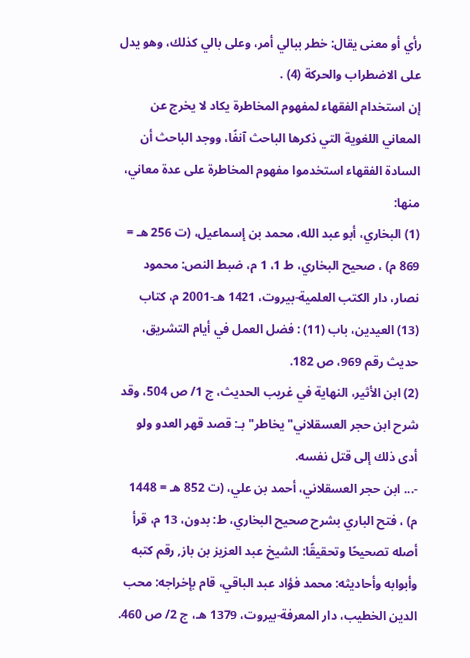رأي أو معنى يقال: خطر ببالي أمر، وعلى بالي كذلك، وهو يدل على الاضطراب والحركة (4) .
إن استخدام الفقهاء لمفهوم المخاطرة يكاد لا يخرج عن المعاني اللغوية التي ذكرها الباحث آنفًا، ووجد الباحث أن السادة الفقهاء استخدموا مفهوم المخاطرة على عدة معاني، منها:
(1) البخاري، أبو عبد الله، محمد بن إسماعيل، (ت 256 هـ = 869 م) ، صحيح البخاري، ط 1، 1 م، ضبط النص: محمود نصار، دار الكتب العلمية-بيروت، 1421 هـ-2001 م، كتاب (13) العيدين، باب (11) : فضل العمل في أيام التشريق، حديث رقم 969، ص 182.
(2) ابن الأثير، النهاية في غريب الحديث، ج 1/ ص 504، وقد شرح ابن حجر العسقلاني"يخاطر"بـ: قصد قهر العدو ولو أدى ذلك إلى قتل نفسه.
-... ابن حجر العسقلاني، أحمد بن علي، (ت 852 هـ = 1448 م) ، فتح الباري بشرح صحيح البخاري، ط: بدون، 13 م، قرأ أصله تصحيحًا وتحقيقًا: الشيخ عبد العزيز بن باز, رقم كتبه وأبوابه وأحاديثه: محمد فؤاد عبد الباقي، قام بإخراجه: محب الدين الخطيب، دار المعرفة-بيروت، 1379 هـ، ج 2/ ص 460.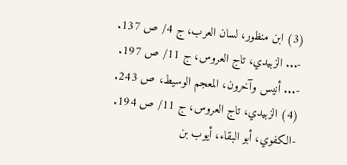(3) ابن منظور، لسان العرب، ج 4/ ص 137.
-... الزبيدي، تاج العروس، ج 11/ ص 197.
-... أنيس وآخرون، المعجم الوسيط، ص 243.
(4) الزبيدي، تاج العروس، ج 11/ ص 194.
-الكفوي، أبو البقاء، أيوب بن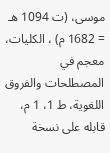موسى، (ت 1094 هـ = 1682 م) ، الكليات، معجم في المصطلحات والفروق اللغوية، ط 1، 1 م، قابله على نسخة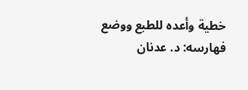خطية وأعده للطبع ووضع فهارسه: د. عدنان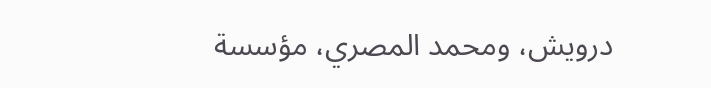درويش، ومحمد المصري، مؤسسة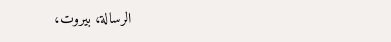الرسالة، بيروت،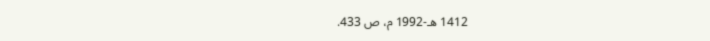1412 هـ-1992 م، ص 433.